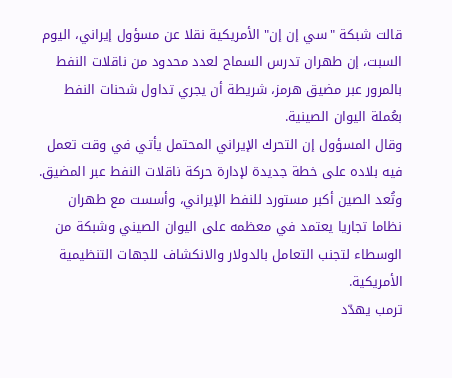قالت شبكة "سي إن إن" الأمريكية نقلا عن مسؤول إيراني، اليوم السبت، إن طهران تدرس السماح لعدد محدود من ناقلات النفط بالمرور عبر مضيق هرمز، شريطة أن يجري تداول شحنات النفط بعُملة اليوان الصينية.
وقال المسؤول إن التحرك الإيراني المحتمل يأتي في وقت تعمل فيه بلاده على خطة جديدة لإدارة حركة ناقلات النفط عبر المضيق.
وتُعد الصين أكبر مستورد للنفط الإيراني، وأسست مع طهران نظاما تجاريا يعتمد في معظمه على اليوان الصيني وشبكة من الوسطاء لتجنب التعامل بالدولار والانكشاف للجهات التنظيمية الأمريكية.
ترمب يهدّد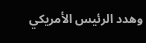وهدد الرئيس الأمريكي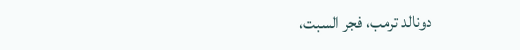دونالد ترمب، فجر السبت،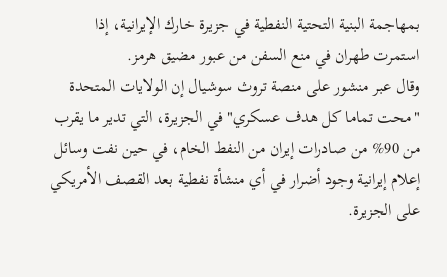بمهاجمة البنية التحتية النفطية في جزيرة خارك الإيرانية، إذا استمرت طهران في منع السفن من عبور مضيق هرمز.
وقال عبر منشور على منصة تروث سوشيال إن الولايات المتحدة "محت تماما كل هدف عسكري" في الجزيرة، التي تدير ما يقرب من 90% من صادرات إيران من النفط الخام، في حين نفت وسائل إعلام إيرانية وجود أضرار في أي منشأة نفطية بعد القصف الأمريكي على الجزيرة.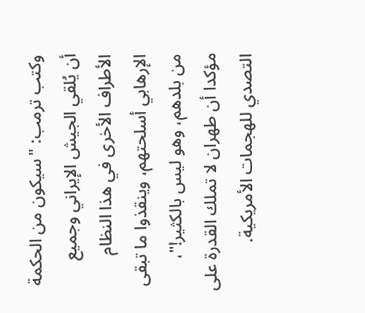وكتب ترمب: "سيكون من الحكمة أن يُلقي الجيش الإيراني وجميع الأطراف الأخرى في هذا النظام الإرهابي أسلحتهم، وينقذوا ما تبقى من بلدهم، وهو ليس بالكثير!"، مؤكدا أن طهران لا تملك القدرة على التصدي للهجمات الأمريكية.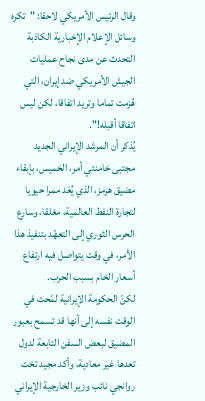وقال الرئيس الأمريكي لاحقا: "تكره وسائل الإعلام الإخبارية الكاذبة التحدث عن مدى نجاح عمليات الجيش الأمريكي ضد إيران، التي هُزمت تماما وتريد اتفاقا، لكن ليس اتفاقا أقبله!".
يُذكر أن المرشد الإيراني الجديد مجتبى خامنئي أمر، الخميس، بإبقاء مضيق هرمز، الذي يُعَد ممرا حيويا لتجارة النفط العالمية، مغلقا، وسارع الحرس الثوري إلى التعهّد بتنفيذ هذا الأمر، في وقت يتواصل فيه ارتفاع أسعار الخام بسبب الحرب.
لكنّ الحكومة الإيرانية لمّحت في الوقت نفسه إلى أنها قد تسمح بعبور المضيق لبعض السفن التابعة لدول تعدها غير معادية، وأكد مجيد تخت روانجي نائب وزير الخارجية الإيراني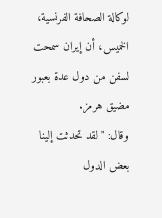لوكالة الصحافة الفرنسية، الخميس، أن إيران سمحت لسفن من دول عدة بعبور مضيق هرمز.
وقال: "لقد تحدثت إلينا بعض الدول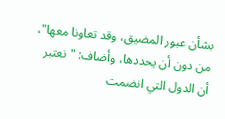بشأن عبور المضيق، وقد تعاونا معها"، من دون أن يحددها، وأضاف: "نعتبر أن الدول التي انضمت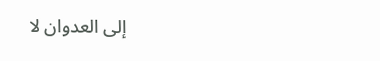إلى العدوان لا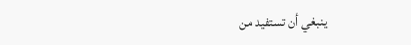ينبغي أن تستفيد من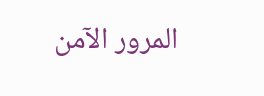المرور الآمن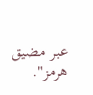عبر مضيق هرمز".